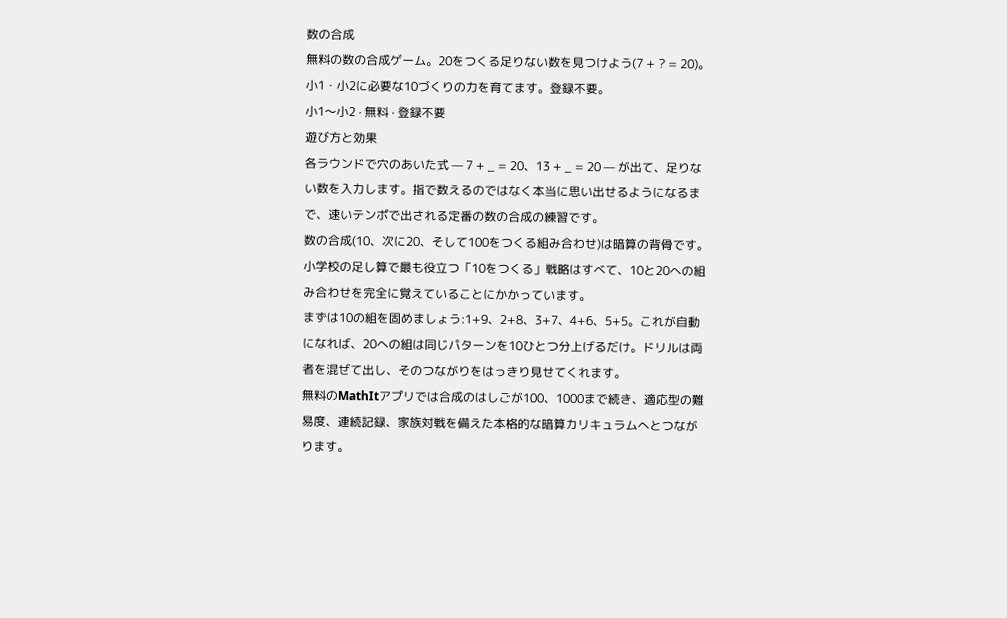数の合成
無料の数の合成ゲーム。20をつくる足りない数を見つけよう(7 + ? = 20)。小1・小2に必要な10づくりの力を育てます。登録不要。
小1〜小2 · 無料 · 登録不要
遊び方と効果
各ラウンドで穴のあいた式 — 7 + _ = 20、13 + _ = 20 — が出て、足りない数を入力します。指で数えるのではなく本当に思い出せるようになるまで、速いテンポで出される定番の数の合成の練習です。
数の合成(10、次に20、そして100をつくる組み合わせ)は暗算の背骨です。小学校の足し算で最も役立つ「10をつくる」戦略はすべて、10と20への組み合わせを完全に覚えていることにかかっています。
まずは10の組を固めましょう:1+9、2+8、3+7、4+6、5+5。これが自動になれば、20への組は同じパターンを10ひとつ分上げるだけ。ドリルは両者を混ぜて出し、そのつながりをはっきり見せてくれます。
無料のMathItアプリでは合成のはしごが100、1000まで続き、適応型の難易度、連続記録、家族対戦を備えた本格的な暗算カリキュラムへとつながります。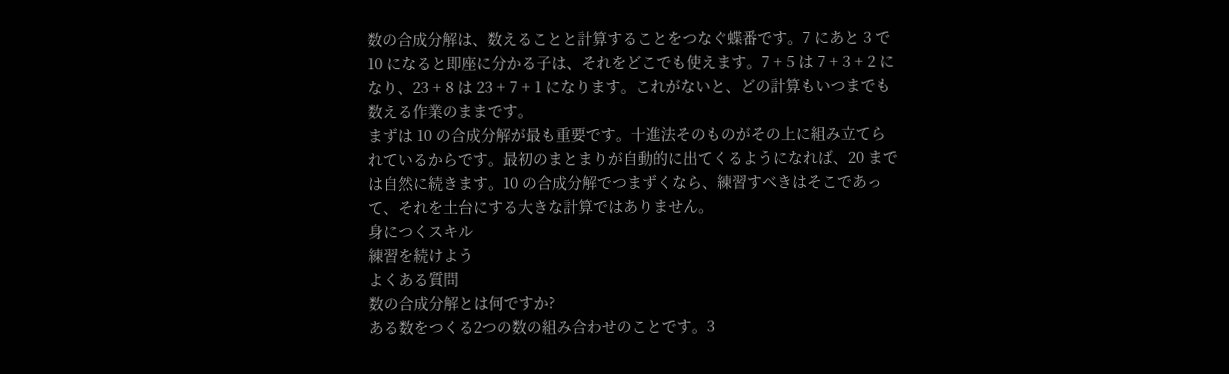数の合成分解は、数えることと計算することをつなぐ蝶番です。7 にあと 3 で 10 になると即座に分かる子は、それをどこでも使えます。7 + 5 は 7 + 3 + 2 になり、23 + 8 は 23 + 7 + 1 になります。これがないと、どの計算もいつまでも数える作業のままです。
まずは 10 の合成分解が最も重要です。十進法そのものがその上に組み立てられているからです。最初のまとまりが自動的に出てくるようになれば、20 までは自然に続きます。10 の合成分解でつまずくなら、練習すべきはそこであって、それを土台にする大きな計算ではありません。
身につくスキル
練習を続けよう
よくある質問
数の合成分解とは何ですか?
ある数をつくる2つの数の組み合わせのことです。3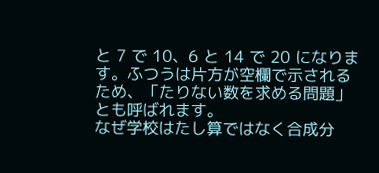と 7 で 10、6 と 14 で 20 になります。ふつうは片方が空欄で示されるため、「たりない数を求める問題」とも呼ばれます。
なぜ学校はたし算ではなく合成分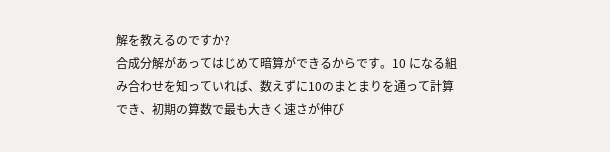解を教えるのですか?
合成分解があってはじめて暗算ができるからです。10 になる組み合わせを知っていれば、数えずに10のまとまりを通って計算でき、初期の算数で最も大きく速さが伸び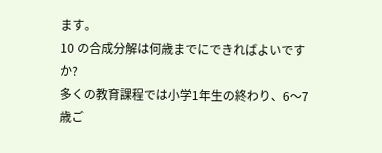ます。
10 の合成分解は何歳までにできればよいですか?
多くの教育課程では小学1年生の終わり、6〜7 歳ご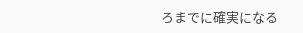ろまでに確実になる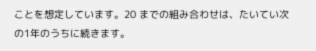ことを想定しています。20 までの組み合わせは、たいてい次の1年のうちに続きます。